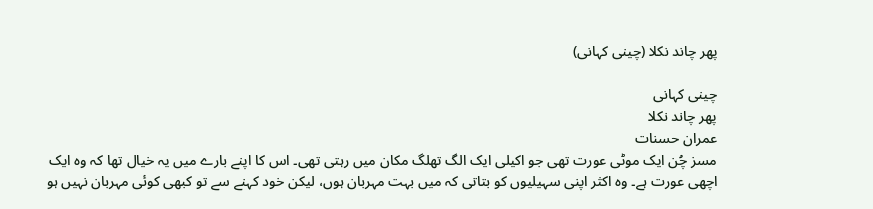پھر چاند نکلا (چینی کہانی)

چینی کہانی
پھر چاند نکلا
عمران حسنات
مسز چُن ایک موٹی عورت تھی جو اکیلی ایک الگ تھلگ مکان میں رہتی تھی۔ اس کا اپنے بارے میں یہ خیال تھا کہ وہ ایک اچھی عورت ہے۔ وہ اکثر اپنی سہیلیوں کو بتاتی کہ میں بہت مہربان ہوں، لیکن خود کہنے سے تو کبھی کوئی مہربان نہیں ہو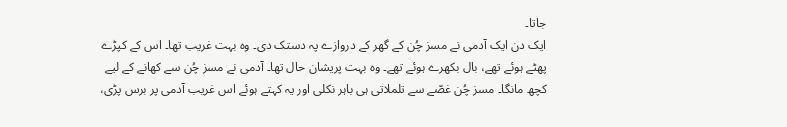جاتا۔
ایک دن ایک آدمی نے مسز چُن کے گھر کے دروازے پہ دستک دی۔ وہ بہت غریب تھا۔ اس کے کپڑے پھٹے ہوئے تھے، بال بکھرے ہوئے تھے۔ وہ بہت پریشان حال تھا۔ آدمی نے مسز چُن سے کھانے کے لیے کچھ مانگا۔ مسز چُن غصّے سے تلملاتی ہی باہر نکلی اور یہ کہتے ہوئے اس غریب آدمی پر برس پڑی،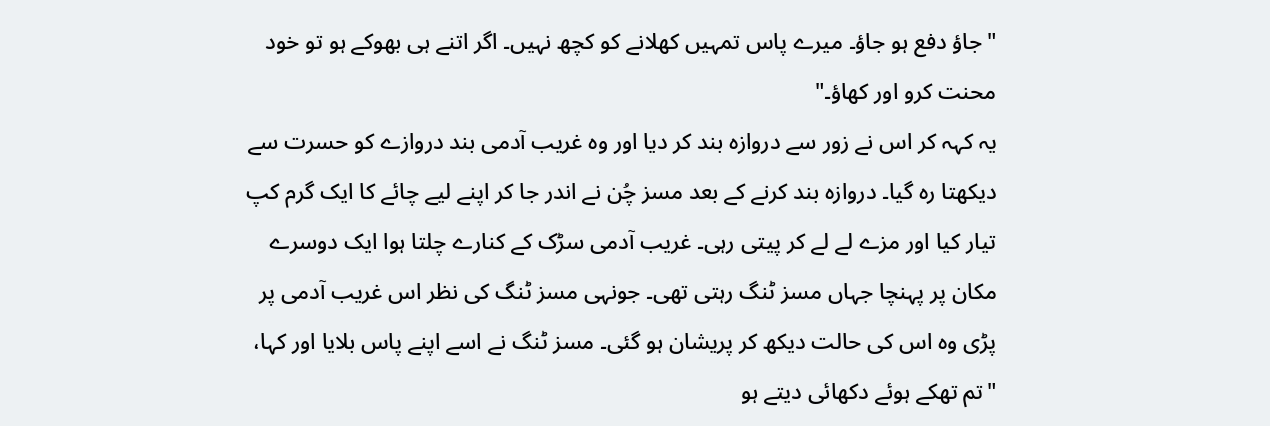"جاؤ دفع ہو جاؤ۔ میرے پاس تمہیں کھلانے کو کچھ نہیں۔ اگر اتنے ہی بھوکے ہو تو خود محنت کرو اور کھاؤ۔"
یہ کہہ کر اس نے زور سے دروازہ بند کر دیا اور وہ غریب آدمی بند دروازے کو حسرت سے دیکھتا رہ گیا۔ دروازہ بند کرنے کے بعد مسز چُن نے اندر جا کر اپنے لیے چائے کا ایک گرم کپ تیار کیا اور مزے لے لے کر پیتی رہی۔ غریب آدمی سڑک کے کنارے چلتا ہوا ایک دوسرے مکان پر پہنچا جہاں مسز ٹنگ رہتی تھی۔ جونہی مسز ٹنگ کی نظر اس غریب آدمی پر پڑی وہ اس کی حالت دیکھ کر پریشان ہو گئی۔ مسز ٹنگ نے اسے اپنے پاس بلایا اور کہا، "تم تھکے ہوئے دکھائی دیتے ہو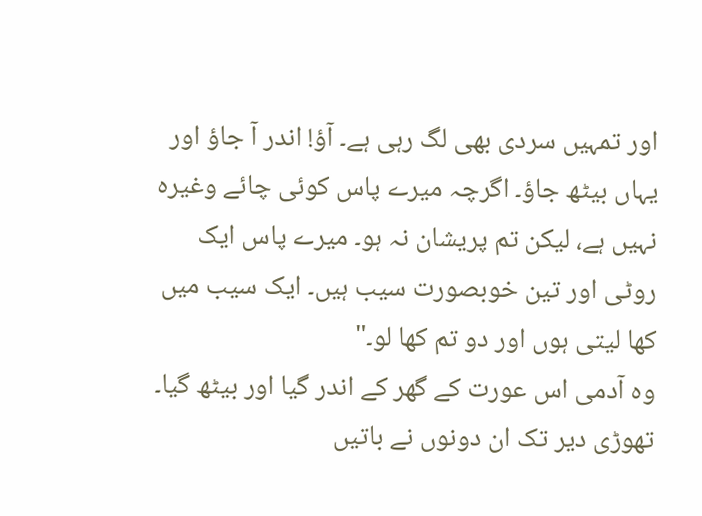اور تمہیں سردی بھی لگ رہی ہے۔ آؤ! اندر آ جاؤ اور یہاں بیٹھ جاؤ۔ اگرچہ میرے پاس کوئی چائے وغیرہ نہیں ہے، لیکن تم پریشان نہ ہو۔ میرے پاس ایک روٹی اور تین خوبصورت سیب ہیں۔ ایک سیب میں کھا لیتی ہوں اور دو تم کھا لو۔"
وہ آدمی اس عورت کے گھر کے اندر گیا اور بیٹھ گیا۔ تھوڑی دیر تک ان دونوں نے باتیں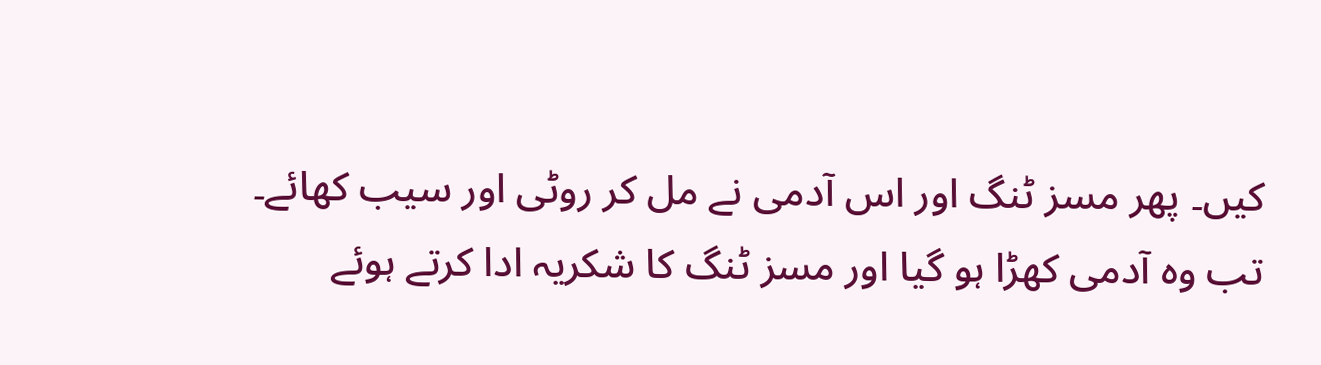کیں۔ پھر مسز ٹنگ اور اس آدمی نے مل کر روٹی اور سیب کھائے۔ تب وہ آدمی کھڑا ہو گیا اور مسز ٹنگ کا شکریہ ادا کرتے ہوئے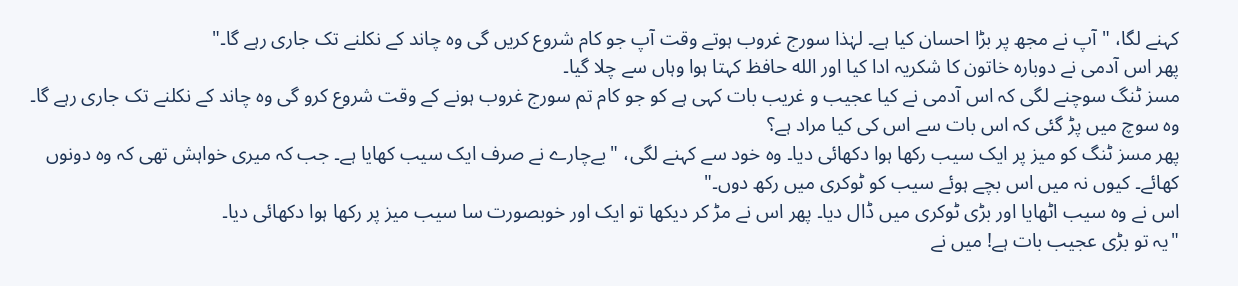کہنے لگا، "آپ نے مجھ پر بڑا احسان کیا ہے۔ لہٰذا سورج غروب ہوتے وقت آپ جو کام شروع کریں گی وہ چاند کے نکلنے تک جاری رہے گا۔"
پھر اس آدمی نے دوبارہ خاتون کا شکریہ ادا کیا اور الله حافظ کہتا ہوا وہاں سے چلا گیا۔
مسز ٹنگ سوچنے لگی کہ اس آدمی نے کیا عجیب و غریب بات کہی ہے کو جو کام تم سورج غروب ہونے کے وقت شروع کرو گی وہ چاند کے نکلنے تک جاری رہے گا۔ وہ سوچ میں پڑ گئی کہ اس بات سے اس کی کیا مراد ہے؟
پھر مسز ٹنگ کو میز پر ایک سیب رکھا ہوا دکھائی دیا۔ وہ خود سے کہنے لگی، "بےچارے نے صرف ایک سیب کھایا ہے۔ جب کہ میری خواہش تھی کہ وہ دونوں کھائے۔ کیوں نہ میں اس بچے ہوئے سیب کو ٹوکری میں رکھ دوں۔"
اس نے وہ سیب اٹھایا اور بڑی ٹوکری میں ڈال دیا۔ پھر اس نے مڑ کر دیکھا تو ایک اور خوبصورت سا سیب میز پر رکھا ہوا دکھائی دیا۔
"یہ تو بڑی عجیب بات ہے! میں نے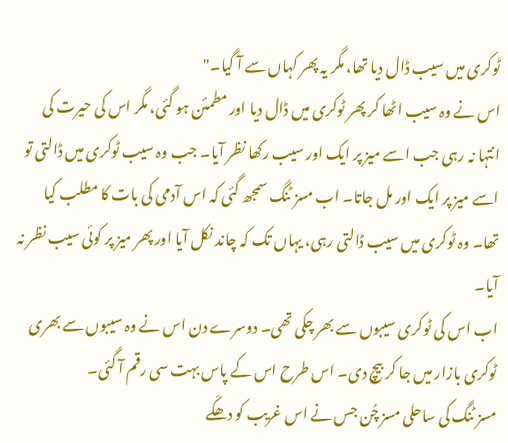ٹوکری میں سیب ڈال دیا تھا، مگر یہ پھر کہاں سے آ گیا۔"
اس نے وہ سیب اٹھا کر پھر ٹوکری میں ڈال دیا اور مطمئن ہو گئی، مگر اس کی حیرت کی انتہا نہ رہی جب اسے میز پر ایک اور سیب رکھا نظر آیا۔ جب وہ سیب ٹوکری میں ڈالتی تو اسے میز پر ایک اور مل جاتا۔ اب مسز ٹنگ سمجھ گئی کہ اس آدمی کی بات کا مطلب کیا تھا۔ وہ ٹوکری میں سیب ڈالتی رہی، یہاں تک کہ چاند نکل آیا اور پھر میز پر کوئی سیب نظر نہ آیا۔
اب اس کی ٹوکری سیبوں سے بھر چکی تھی۔ دوسرے دن اس نے وہ سیبوں سے بھری ٹوکری بازار میں جا کر بیچ دی۔ اس طرح اس کے پاس بہت سی رقم آ گئی۔
مسز ٹنگ کی ساحلی مسز چُن جس نے اس غریب کو دھکّے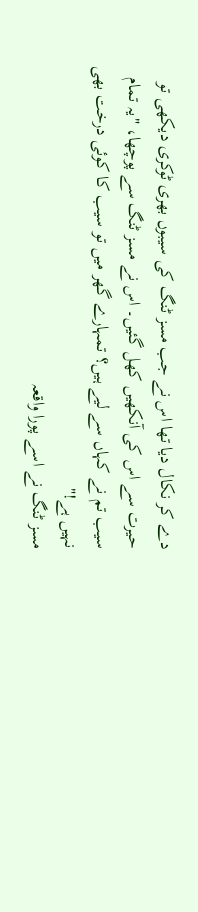دے کر نکال دیا تھا اس نے جب مسز ٹنگ کی سیبوں بھری ٹوکری دیکھی تو حیرت سے اس کی آنکھیں کھل گئیں۔ اس نے مسز ٹنگ سے پوچھا، "یہ تمام سیب تم نے کہاں سے لیے ہیں؟ تمہارے گھر میں تو سیب کا کوئی درخت بھی نہیں ہے!"
مسز ٹنگ نے اسے پورا واقعہ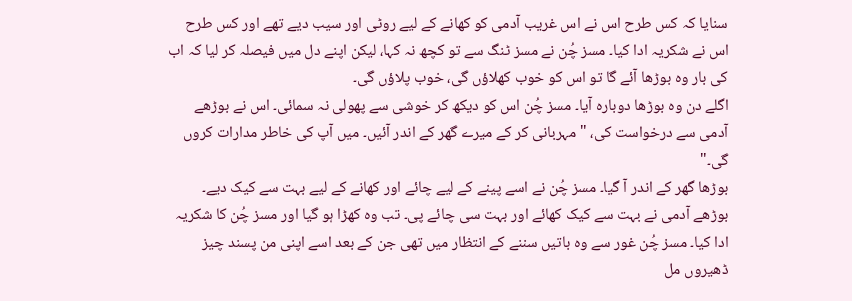سنایا کہ کس طرح اس نے اس غریب آدمی کو کھانے کے لیے روٹی اور سیب دیے تھے اور کس طرح اس نے شکریہ ادا کیا۔ مسز چُن نے مسز ٹنگ سے تو کچھ نہ کہا، لیکن اپنے دل میں فیصلہ کر لیا کہ اب کی بار وہ بوڑھا آئے گا تو اس کو خوب کھلاؤں گی، خوب پلاؤں گی۔
اگلے دن وہ بوڑھا دوبارہ آیا۔ مسز چُن اس کو دیکھ کر خوشی سے پھولی نہ سمائی۔ اس نے بوڑھے آدمی سے درخواست کی، "مہربانی کر کے میرے گھر کے اندر آئیں۔ میں آپ کی خاطر مدارات کروں گی۔"
بوڑھا گھر کے اندر آ گیا۔ مسز چُن نے اسے پینے کے لیے چائے اور کھانے کے لیے بہت سے کیک دیے۔ بوڑھے آدمی نے بہت سے کیک کھائے اور بہت سی چائے پی۔ تب وہ کھڑا ہو گیا اور مسز چُن کا شکریہ ادا کیا۔ مسز چُن غور سے وہ باتیں سننے کے انتظار میں تھی جن کے بعد اسے اپنی من پسند چیز ڈھیروں مل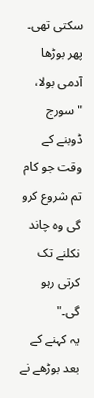سکتی تھی۔
پھر بوڑھا آدمی بولا، "سورج ڈوبنے کے وقت جو کام تم شروع کرو گی وہ چاند نکلنے تک کرتی رہو گی۔"
یہ کہنے کے بعد بوڑھے نے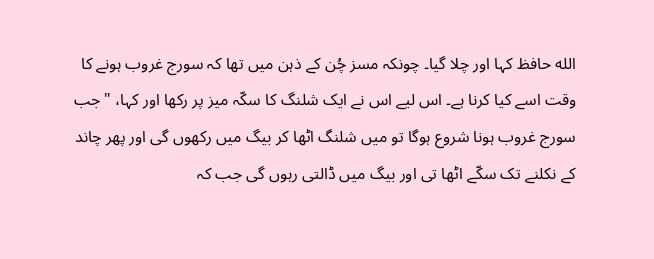الله حافظ کہا اور چلا گیا۔ چونکہ مسز چُن کے ذہن میں تھا کہ سورج غروب ہونے کا وقت اسے کیا کرنا ہے۔ اس لیے اس نے ایک شلنگ کا سکّہ میز پر رکھا اور کہا، "جب سورج غروب ہونا شروع ہوگا تو میں شلنگ اٹھا کر بیگ میں رکھوں گی اور پھر چاند کے نکلنے تک سکّے اٹھا تی اور بیگ میں ڈالتی رہوں گی جب کہ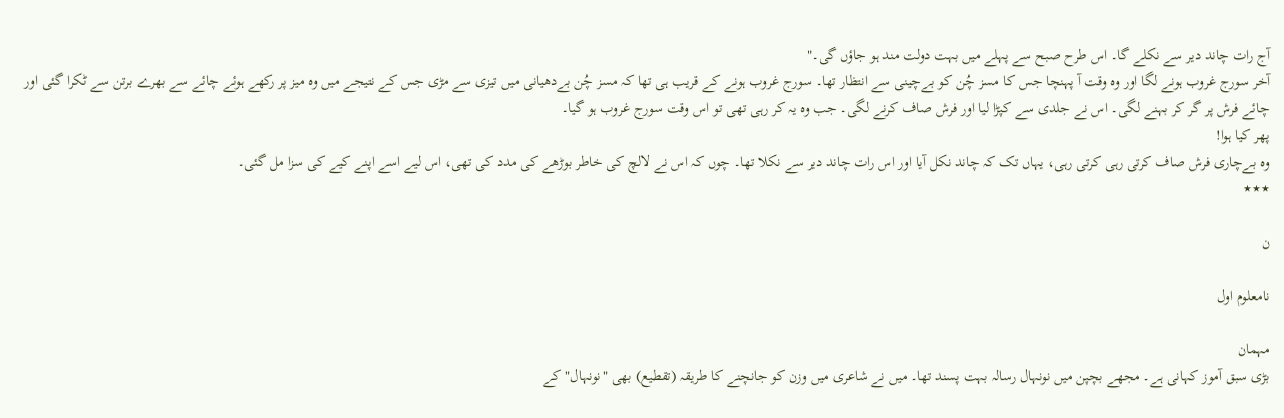آج رات چاند دیر سے نکلے گا۔ اس طرح صبح سے پہلے میں بہت دولت مند ہو جاؤں گی۔"
آخر سورج غروب ہونے لگا اور وہ وقت آ پہنچا جس کا مسز چُن کو بےچینی سے انتظار تھا۔ سورج غروب ہونے کے قریب ہی تھا کہ مسز چُن بےدھیانی میں تیزی سے مڑی جس کے نتیجے میں وہ میز پر رکھے ہوئے چائے سے بھرے برتن سے ٹکرا گئی اور چائے فرش پر گر کر بہنے لگی۔ اس نے جلدی سے کپڑا لیا اور فرش صاف کرنے لگی۔ جب وہ یہ کر رہی تھی تو اس وقت سورج غروب ہو گیا۔
پھر کیا ہوا!
وہ بےچاری فرش صاف کرتی رہی کرتی رہی، یہاں تک کہ چاند نکل آیا اور اس رات چاند دیر سے نکلا تھا۔ چوں کہ اس نے لالچ کی خاطر بوڑھے کی مدد کی تھی، اس لیے اسے اپنے کیے کی سزا مل گئی۔
٭٭٭

ن

نامعلوم اول

مہمان
بڑی سبق آموز کہانی ہے۔ مجھے بچپن میں نونہال رسالہ بہت پسند تھا۔ میں نے شاعری میں وزن کو جانچنے کا طریقہ (تقطیع) بھی "نونہال" کے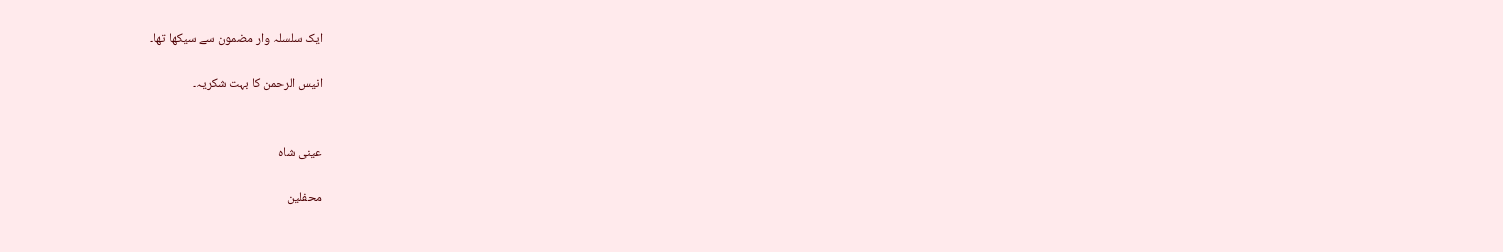ایک سلسلہ وار مضمون سے سیکھا تھا۔

انیس الرحمن کا بہت شکریہ۔


عینی شاہ

محفلین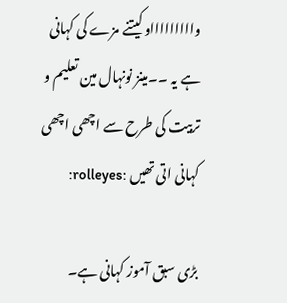واااااااااو کیتنے مزے کی کہانی ہے یہ ۔۔مینز نونہال مین تعلیم و تربیت کی طرح سے اچھی اچھی کہانی اتی تھیں :rolleyes:

بڑی سبق آموز کہانی ہے۔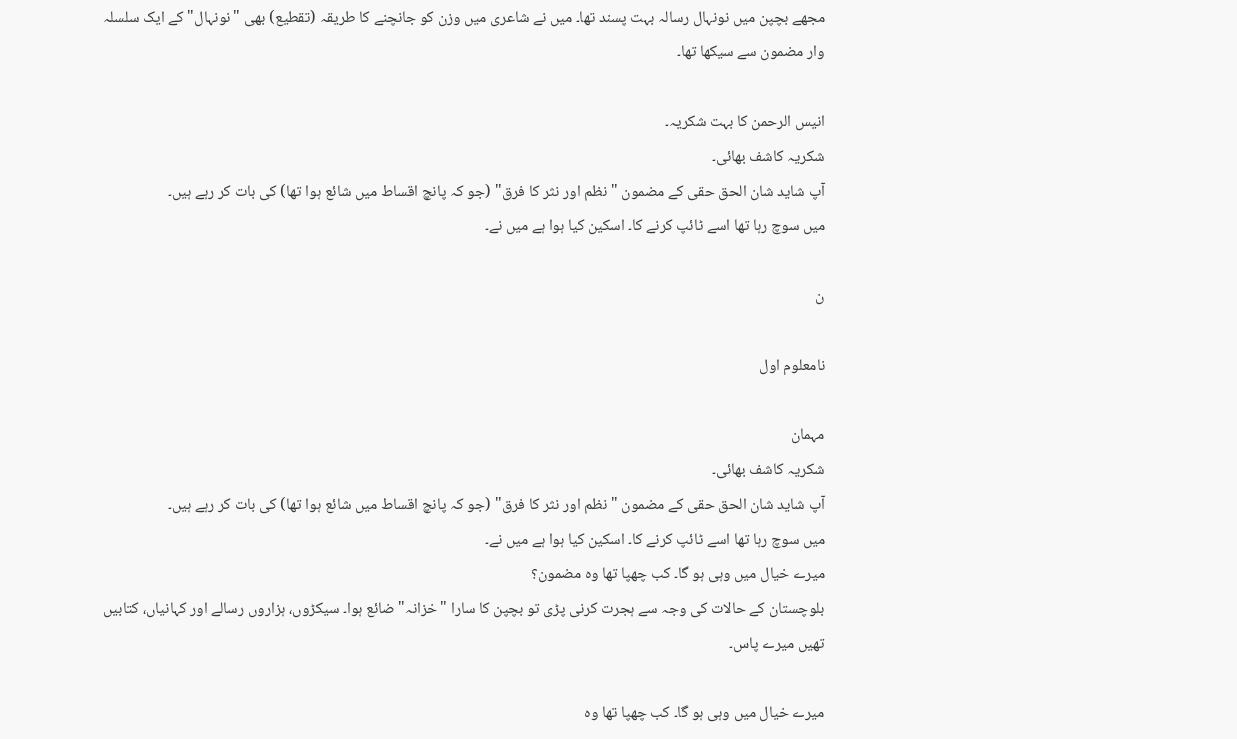مجھے بچپن میں نونہال رسالہ بہت پسند تھا۔ میں نے شاعری میں وزن کو جانچنے کا طریقہ (تقطیع) بھی "نونہال" کے ایک سلسلہ وار مضمون سے سیکھا تھا۔

انیس الرحمن کا بہت شکریہ۔
شکریہ کاشف بھائی۔
آپ شاید شان الحق حقی کے مضمون "نظم اور نثر کا فرق" (جو کہ پانچ اقساط میں شائع ہوا تھا) کی بات کر رہے ہیں۔
میں سوچ رہا تھا اسے ٹائپ کرنے کا۔ اسکین کیا ہوا ہے میں نے۔

ن

نامعلوم اول

مہمان
شکریہ کاشف بھائی۔
آپ شاید شان الحق حقی کے مضمون "نظم اور نثر کا فرق" (جو کہ پانچ اقساط میں شائع ہوا تھا) کی بات کر رہے ہیں۔
میں سوچ رہا تھا اسے ٹائپ کرنے کا۔ اسکین کیا ہوا ہے میں نے۔
میرے خیال میں وہی ہو گا۔ کب چھپا تھا وہ مضمون؟
بلوچستان کے حالات کی وجہ سے ہجرت کرنی پڑی تو بچپن کا سارا "خزانہ" ضائع ہوا۔ سیکڑوں، ہزاروں رسالے اور کہانیاں، کتابیں تھیں میرے پاس۔

میرے خیال میں وہی ہو گا۔ کب چھپا تھا وہ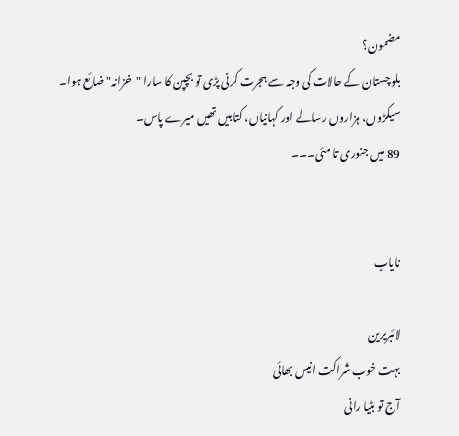مضمون؟
بلوچستان کے حالات کی وجہ سے ہجرت کرنی پڑی تو بچپن کا سارا "خزانہ" ضائع ہوا۔ سیکڑوں، ہزاروں رسالے اور کہانیاں، کتابیں تھیں میرے پاس۔
89 میں جنوری تا مئی۔۔۔


نایاب

لائبریرین
بہت خوب شراکت انیس بھائی
آج تو بٹیا رانی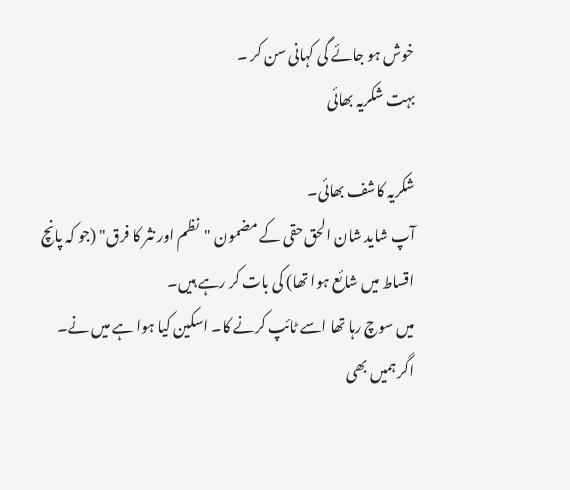خوش ہو جائے گی کہانی سن کر ۔
بہت شکریہ بھائی

شکریہ کاشف بھائی۔
آپ شاید شان الحق حقی کے مضمون "نظم اور نثر کا فرق" (جو کہ پانچ اقساط میں شائع ہوا تھا) کی بات کر رہے ہیں۔
میں سوچ رہا تھا اسے ٹائپ کرنے کا۔ اسکین کیا ہوا ہے میں نے۔
اگر ہمیں بھی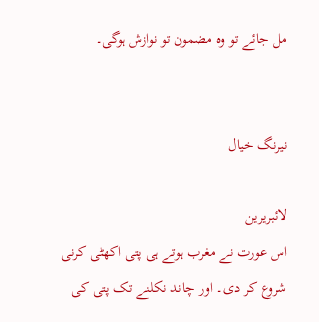مل جائے تو وہ مضمون تو نوازش ہوگی۔


نیرنگ خیال

لائبریرین
اس عورت نے مغرب ہوتے ہی پتی اکھٹی کرنی شروع کر دی۔ اور چاند نکلنے تک پتی کی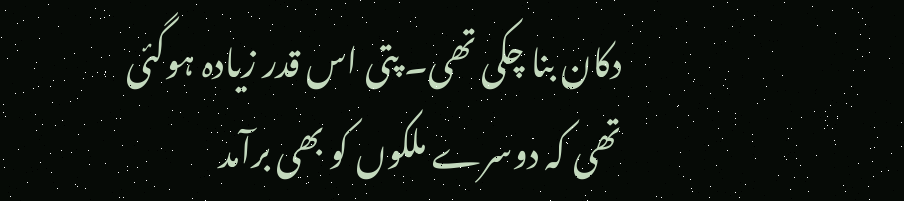دکان بنا چکی تھی۔ پتی اس قدر زیادہ ہوگئی تھی کہ دوسرے ملکوں کو بھی برآمد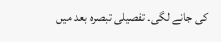کی جانے لگی۔ تفصیلی تبصرہ بعد میں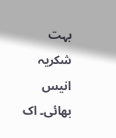بہت شکریہ انیس بھائی۔ اک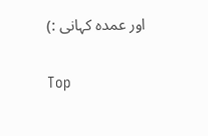اور عمدہ کہانی :)

Top